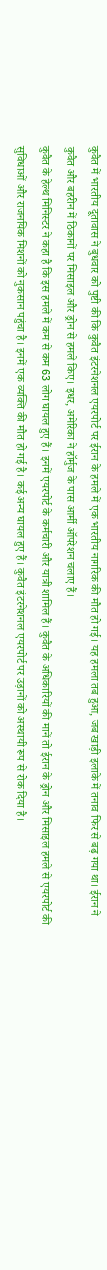कुवैत में भारतीय दूतावास ने बुधवार को पुष्टी की कि कुवैत इंटरनेशनल एयरपोर्ट पर ईरान के हमले में एक भारतीय नागरिक की मौत हो गई। यह हमला तब हुआ, जब खाड़ी इलाके में तनाव फिर से बढ़ गया था। ईरान ने कुवैत और बहरीन में ठिकानों पर मिसाइल और ड्रोन से हमले किए। इधर, अमेरिका ने हॉर्मुज के पास आर्मी ऑपरेशन चलाए हैं।
कुवैत के हेल्थ मिनिस्टर ने कहा है कि इस हमले में कम से कम 63 लोग घायल हुए हैं। इनमें एयरपोर्ट के कर्मचारी और यात्री शामिल हैं। कुवैत के अधिकारियों की मानें तो ईरान के ड्रोन और मिसाइल हमले से एयरपोर्ट की सुविधाओं और राजनयिक मिशनों को नुकसान पहुंचा है। इनमें एक व्यक्ति की मौत हो गई है। कई अन्य घायल हुए हैं। कुवैत इंटरनेशनल एयरपोर्ट पर उड़ानों को अस्थायी रूप से रोक दिया है।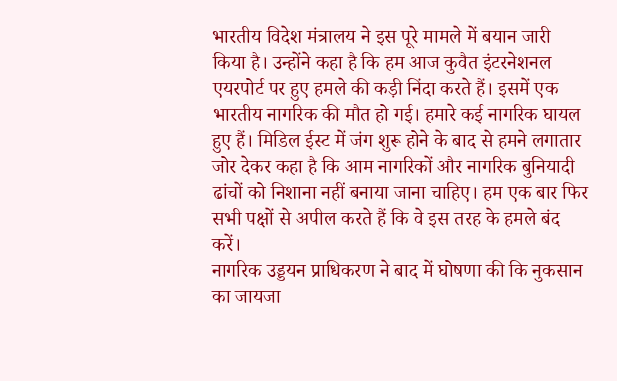भारतीय विदेश मंत्रालय ने इस पूरे मामले में बयान जारी किया है। उन्होंने कहा है कि हम आज कुवैत इंटरनेशनल एयरपोर्ट पर हुए हमले की कड़ी निंदा करते हैं। इसमें एक भारतीय नागरिक की मौत हो गई। हमारे कई नागरिक घायल हुए हैं। मिडिल ईस्ट में जंग शुरू होने के बाद से हमने लगातार जोर देकर कहा है कि आम नागरिकों और नागरिक बुनियादी ढांचों को निशाना नहीं बनाया जाना चाहिए। हम एक बार फिर सभी पक्षों से अपील करते हैं कि वे इस तरह के हमले बंद करें।
नागरिक उड्डयन प्राधिकरण ने बाद में घोषणा की कि नुकसान का जायजा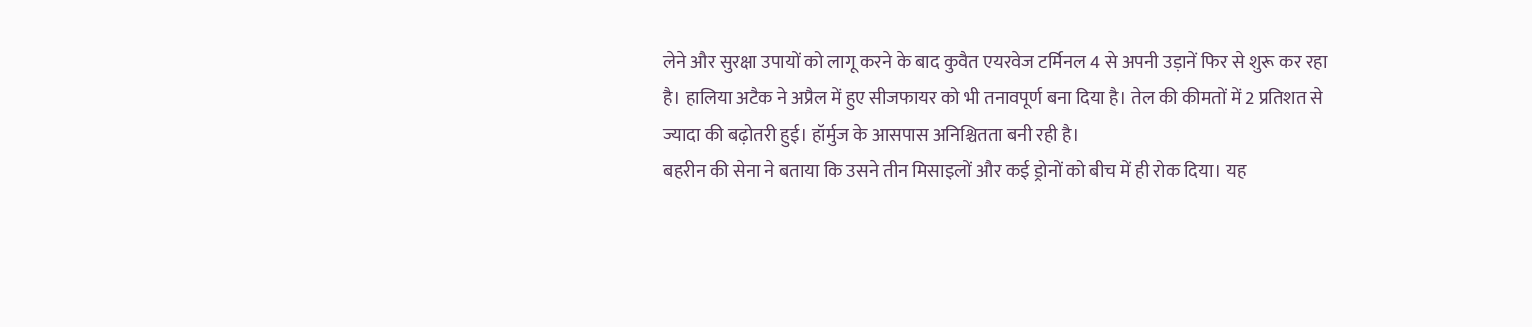लेने और सुरक्षा उपायों को लागू करने के बाद कुवैत एयरवेज टर्मिनल 4 से अपनी उड़ानें फिर से शुरू कर रहा है। हालिया अटैक ने अप्रैल में हुए सीजफायर को भी तनावपूर्ण बना दिया है। तेल की कीमतों में 2 प्रतिशत से ज्यादा की बढ़ोतरी हुई। हॉर्मुज के आसपास अनिश्चितता बनी रही है।
बहरीन की सेना ने बताया कि उसने तीन मिसाइलों और कई ड्रोनों को बीच में ही रोक दिया। यह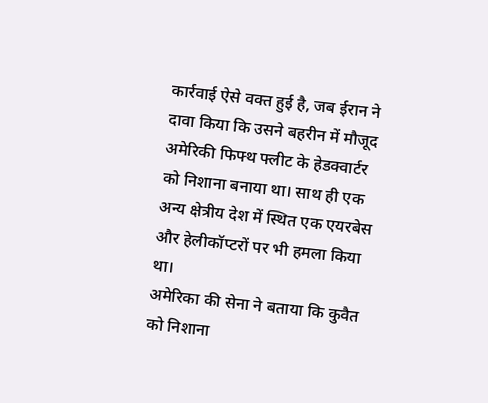कार्रवाई ऐसे वक्त हुई है, जब ईरान ने दावा किया कि उसने बहरीन में मौजूद अमेरिकी फिफ्थ फ्लीट के हेडक्वार्टर को निशाना बनाया था। साथ ही एक अन्य क्षेत्रीय देश में स्थित एक एयरबेस और हेलीकॉप्टरों पर भी हमला किया था।
अमेरिका की सेना ने बताया कि कुवैत को निशाना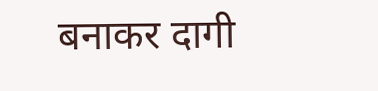बनाकर दागी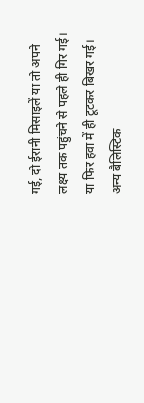गई, दो ईरानी मिसाइलें या तो अपने लक्ष्य तक पहुंचने से पहले ही गिर गई। या फिर हवा में ही टूटकर बिखर गई। अन्य बैलिस्टिक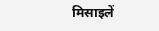मिसाइलें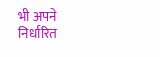भी अपने निर्धारित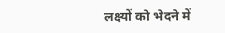लक्ष्यों को भेदने में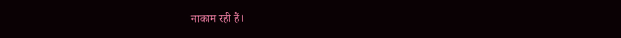नाकाम रही हैं।